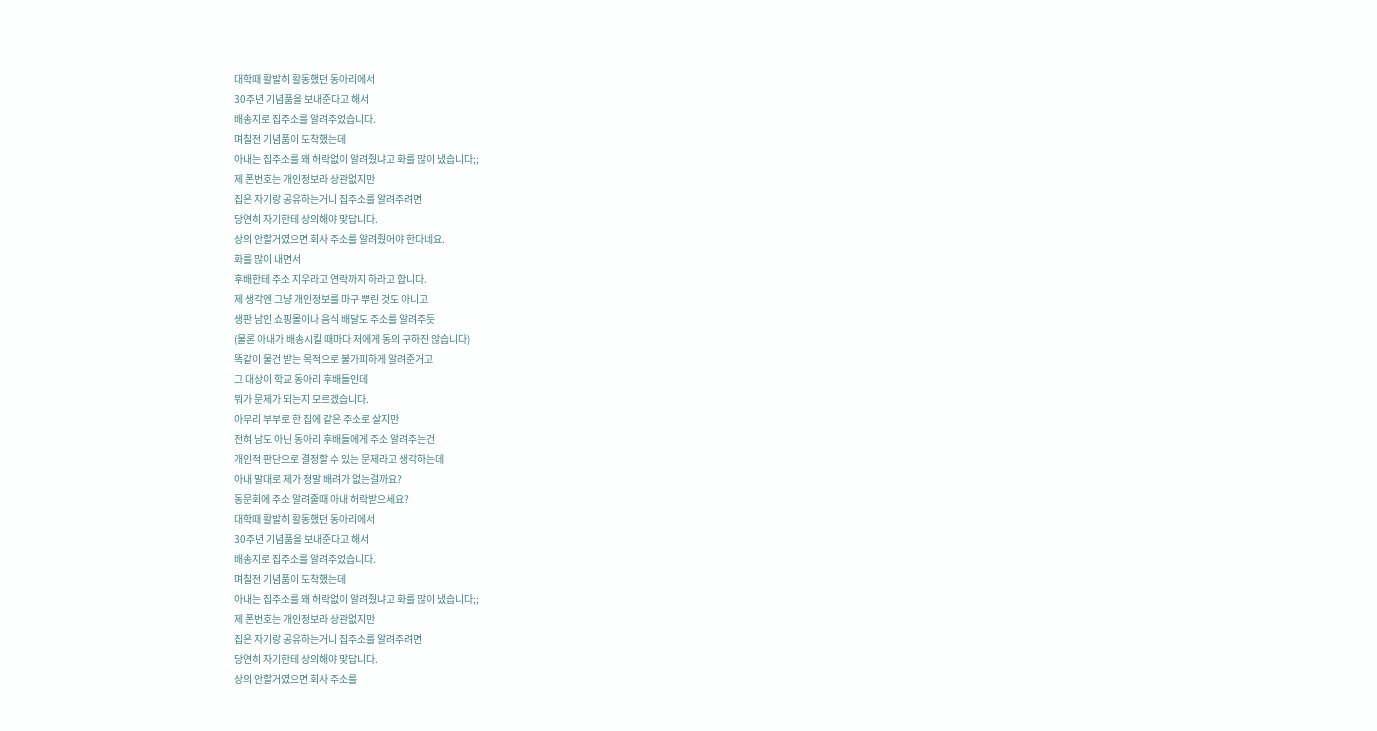대학때 활발히 활동했던 동아리에서
30주년 기념품을 보내준다고 해서
배송지로 집주소를 알려주었습니다.
며칠전 기념품이 도착했는데
아내는 집주소를 왜 허락없이 알려줬냐고 화를 많이 냈습니다;;
제 폰번호는 개인정보라 상관없지만
집은 자기랑 공유하는거니 집주소를 알려주려면
당연히 자기한테 상의해야 맞답니다.
상의 안할거였으면 회사 주소를 알려줬어야 한다네요.
화를 많이 내면서
후배한테 주소 지우라고 연락까지 하라고 합니다.
제 생각엔 그냥 개인정보를 마구 뿌린 것도 아니고
생판 남인 쇼핑몰이나 음식 배달도 주소를 알려주듯
(물론 아내가 배송시킬 때마다 저에게 동의 구하진 않습니다)
똑같이 물건 받는 목적으로 불가피하게 알려준거고
그 대상이 학교 동아리 후배들인데
뭐가 문제가 되는지 모르겠습니다.
아무리 부부로 한 집에 같은 주소로 살지만
전혀 남도 아닌 동아리 후배들에게 주소 알려주는건
개인적 판단으로 결정할 수 있는 문제라고 생각하는데
아내 말대로 제가 정말 배려가 없는걸까요?
동문회에 주소 알려줄때 아내 허락받으세요?
대학때 활발히 활동했던 동아리에서
30주년 기념품을 보내준다고 해서
배송지로 집주소를 알려주었습니다.
며칠전 기념품이 도착했는데
아내는 집주소를 왜 허락없이 알려줬냐고 화를 많이 냈습니다;;
제 폰번호는 개인정보라 상관없지만
집은 자기랑 공유하는거니 집주소를 알려주려면
당연히 자기한테 상의해야 맞답니다.
상의 안할거였으면 회사 주소를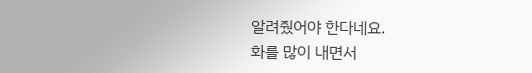알려줬어야 한다네요.
화를 많이 내면서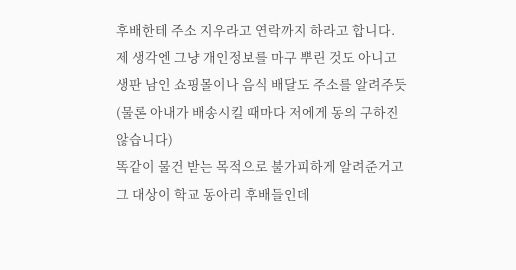후배한테 주소 지우라고 연락까지 하라고 합니다.
제 생각엔 그냥 개인정보를 마구 뿌린 것도 아니고
생판 남인 쇼핑몰이나 음식 배달도 주소를 알려주듯
(물론 아내가 배송시킬 때마다 저에게 동의 구하진 않습니다)
똑같이 물건 받는 목적으로 불가피하게 알려준거고
그 대상이 학교 동아리 후배들인데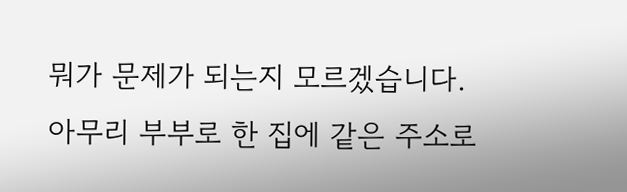뭐가 문제가 되는지 모르겠습니다.
아무리 부부로 한 집에 같은 주소로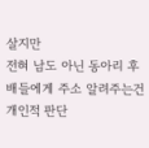살지만
전혀 남도 아닌 동아리 후배들에게 주소 알려주는건
개인적 판단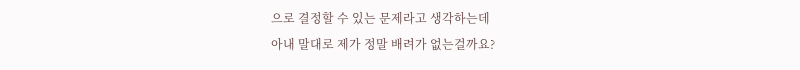으로 결정할 수 있는 문제라고 생각하는데
아내 말대로 제가 정말 배려가 없는걸까요?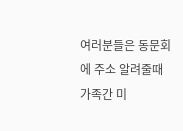여러분들은 동문회에 주소 알려줄때
가족간 미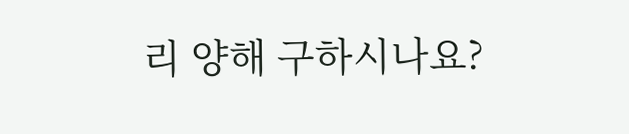리 양해 구하시나요?